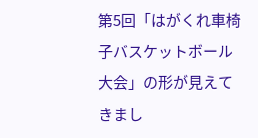第5回「はがくれ車椅子バスケットボール大会」の形が見えてきまし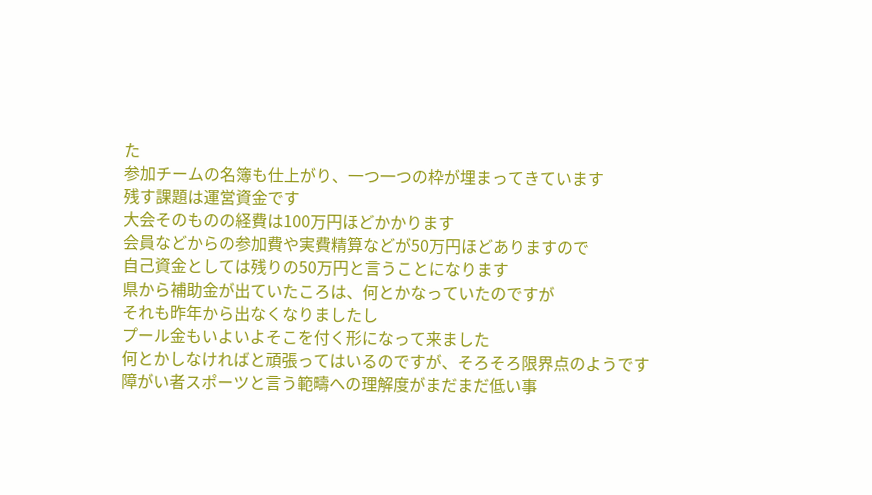た
参加チームの名簿も仕上がり、一つ一つの枠が埋まってきています
残す課題は運営資金です
大会そのものの経費は100万円ほどかかります
会員などからの参加費や実費精算などが50万円ほどありますので
自己資金としては残りの50万円と言うことになります
県から補助金が出ていたころは、何とかなっていたのですが
それも昨年から出なくなりましたし
プール金もいよいよそこを付く形になって来ました
何とかしなければと頑張ってはいるのですが、そろそろ限界点のようです
障がい者スポーツと言う範疇への理解度がまだまだ低い事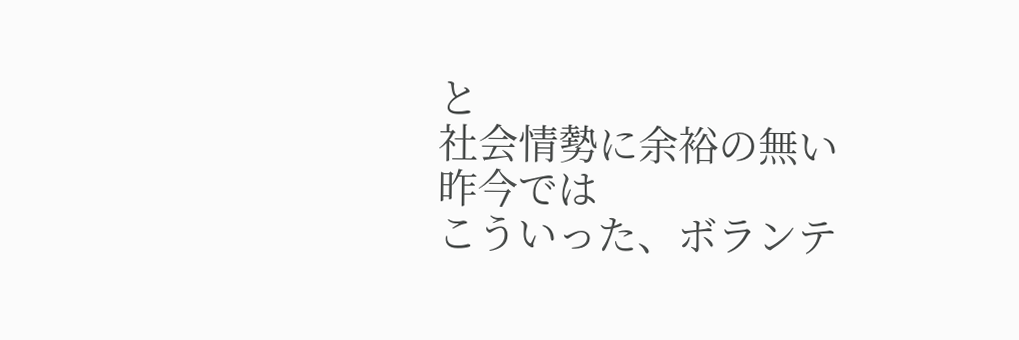と
社会情勢に余裕の無い昨今では
こういった、ボランテ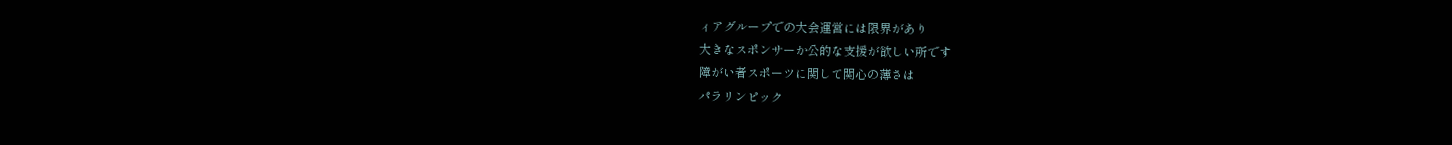ィアグループでの大会運営には限界があり
大きなスポンサーか公的な支援が欲しい所です
障がい者スポーツに関して関心の薄さは
パラリンピック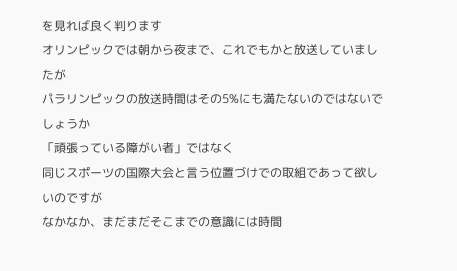を見れば良く判ります
オリンピックでは朝から夜まで、これでもかと放送していましたが
パラリンピックの放送時間はその5%にも満たないのではないでしょうか
「頑張っている障がい者」ではなく
同じスポーツの国際大会と言う位置づけでの取組であって欲しいのですが
なかなか、まだまだそこまでの意識には時間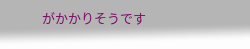がかかりそうです